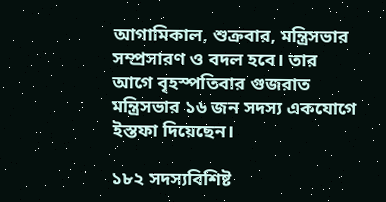আগামিকাল, শুক্রবার, মন্ত্রিসভার সম্প্রসারণ ও বদল হবে। তার আগে বৃহস্পতিবার গুজরাত মন্ত্রিসভার ১৬ জন সদস্য একযোগে ইস্তফা দিয়েছেন।

১৮২ সদস্যবিশিষ্ট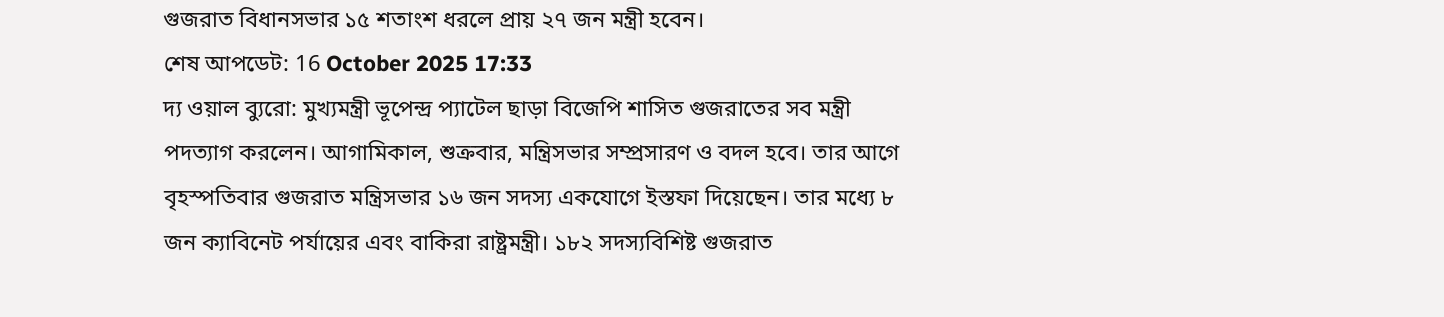গুজরাত বিধানসভার ১৫ শতাংশ ধরলে প্রায় ২৭ জন মন্ত্রী হবেন।
শেষ আপডেট: 16 October 2025 17:33
দ্য ওয়াল ব্যুরো: মুখ্যমন্ত্রী ভূপেন্দ্র প্যাটেল ছাড়া বিজেপি শাসিত গুজরাতের সব মন্ত্রী পদত্যাগ করলেন। আগামিকাল, শুক্রবার, মন্ত্রিসভার সম্প্রসারণ ও বদল হবে। তার আগে বৃহস্পতিবার গুজরাত মন্ত্রিসভার ১৬ জন সদস্য একযোগে ইস্তফা দিয়েছেন। তার মধ্যে ৮ জন ক্যাবিনেট পর্যায়ের এবং বাকিরা রাষ্ট্রমন্ত্রী। ১৮২ সদস্যবিশিষ্ট গুজরাত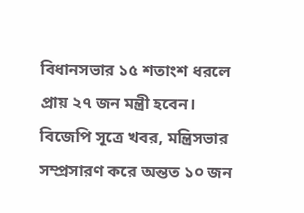বিধানসভার ১৫ শতাংশ ধরলে প্রায় ২৭ জন মন্ত্রী হবেন।
বিজেপি সূত্রে খবর, মন্ত্রিসভার সম্প্রসারণ করে অন্তত ১০ জন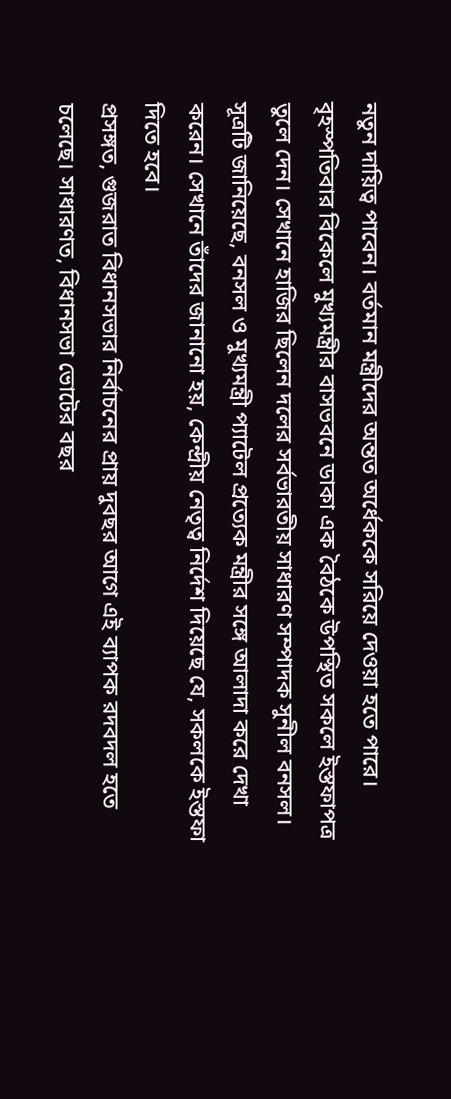নতুন দায়িত্ব পাবেন। বর্তমান মন্ত্রীদের অন্তত অর্ধেককে সরিয়ে দেওয়া হতে পারে। বৃহস্পতিবার বিকেলে মুখ্যমন্ত্রীর বাসভবনে ডাকা এক বৈঠকে উপস্থিত সকলে ইস্তফাপত্র তুলে দেন। সেখানে হাজির ছিলেন দলের সর্বভারতীয় সাধারণ সম্পাদক সুনীল বনসল। সূত্রটি জানিয়েছে, বনসল ও মুখ্যমন্ত্রী প্যাটেল প্রত্যেক মন্ত্রীর সঙ্গে আলাদা করে দেখা করেন। সেখানে তাঁদের জানানো হয়, কেন্দ্রীয় নেতৃত্ব নির্দেশ দিয়েছে যে, সকলকে ইস্তফা দিতে হবে।
প্রসঙ্গত, গুজরাত বিধানসভার নির্বাচনের প্রায় দুবছর আগে এই ব্যাপক রদবদল হতে চলেছে। সাধারণত, বিধানসভা ভোটের বছর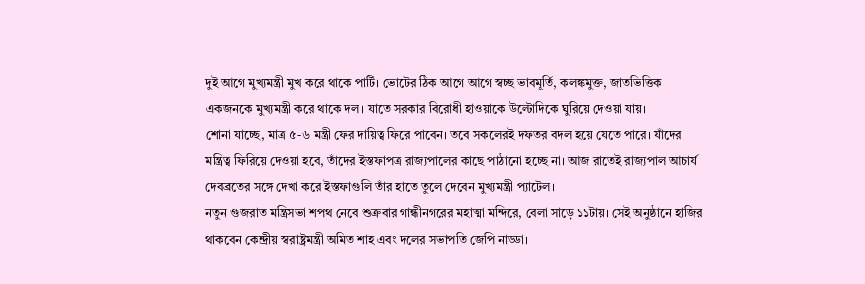দুই আগে মুখ্যমন্ত্রী মুখ করে থাকে পার্টি। ভোটের ঠিক আগে আগে স্বচ্ছ ভাবমূর্তি, কলঙ্কমুক্ত, জাতভিত্তিক একজনকে মুখ্যমন্ত্রী করে থাকে দল। যাতে সরকার বিরোধী হাওয়াকে উল্টোদিকে ঘুরিয়ে দেওয়া যায়।
শোনা যাচ্ছে, মাত্র ৫-৬ মন্ত্রী ফের দায়িত্ব ফিরে পাবেন। তবে সকলেরই দফতর বদল হয়ে যেতে পারে। যাঁদের মন্ত্রিত্ব ফিরিয়ে দেওয়া হবে, তাঁদের ইস্তফাপত্র রাজ্যপালের কাছে পাঠানো হচ্ছে না। আজ রাতেই রাজ্যপাল আচার্য দেবব্রতের সঙ্গে দেখা করে ইস্তফাগুলি তাঁর হাতে তুলে দেবেন মুখ্যমন্ত্রী প্যাটেল।
নতুন গুজরাত মন্ত্রিসভা শপথ নেবে শুক্রবার গান্ধীনগরের মহাত্মা মন্দিরে, বেলা সাড়ে ১১টায়। সেই অনুষ্ঠানে হাজির থাকবেন কেন্দ্রীয় স্বরাষ্ট্রমন্ত্রী অমিত শাহ এবং দলের সভাপতি জেপি নাড্ডা।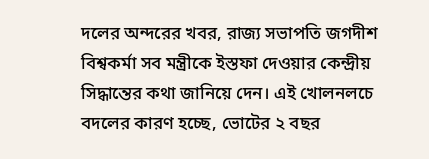দলের অন্দরের খবর, রাজ্য সভাপতি জগদীশ বিশ্বকর্মা সব মন্ত্রীকে ইস্তফা দেওয়ার কেন্দ্রীয় সিদ্ধান্তের কথা জানিয়ে দেন। এই খোলনলচে বদলের কারণ হচ্ছে, ভোটের ২ বছর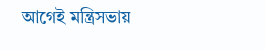আগেই মন্ত্রিসভায়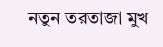নতুন তরতাজা মুখ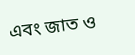এবং জাত ও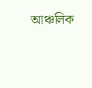আঞ্চলিক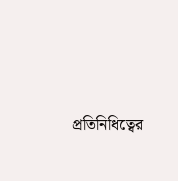প্রতিনিধিত্বের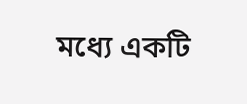মধ্যে একটি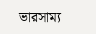ভারসাম্য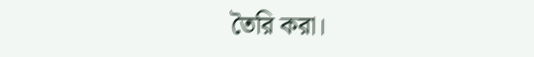তৈরি করা।